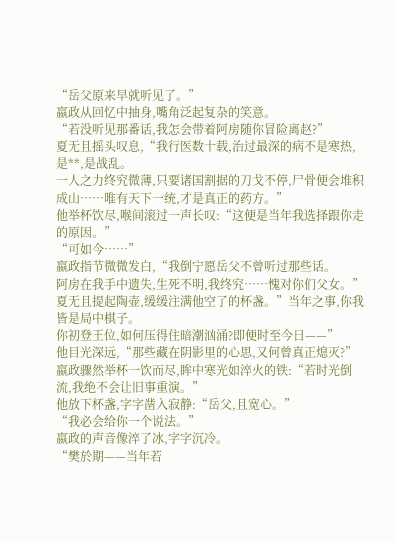“岳父原来早就听见了。”
嬴政从回忆中抽身,嘴角泛起复杂的笑意。
“若没听见那番话,我怎会带着阿房随你冒险离赵?”
夏无且摇头叹息,“我行医数十载,治过最深的病不是寒热,是**,是战乱。
一人之力终究微薄,只要诸国割据的刀戈不停,尸骨便会堆积成山……唯有天下一统,才是真正的药方。”
他举杯饮尽,喉间滚过一声长叹:“这便是当年我选择跟你走的原因。”
“可如今……”
嬴政指节微微发白,“我倒宁愿岳父不曾听过那些话。
阿房在我手中遗失,生死不明,我终究……愧对你们父女。”
夏无且提起陶壶,缓缓注满他空了的杯盏。”当年之事,你我皆是局中棋子。
你初登王位,如何压得住暗潮汹涌?即便时至今日——”
他目光深远,“那些藏在阴影里的心思,又何曾真正熄灭?”
嬴政骤然举杯一饮而尽,眸中寒光如淬火的铁:“若时光倒流,我绝不会让旧事重演。”
他放下杯盏,字字凿入寂静:“岳父,且宽心。”
“我必会给你一个说法。”
嬴政的声音像淬了冰,字字沉冷。
“樊於期——当年若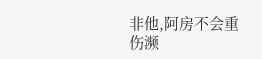非他,阿房不会重伤濒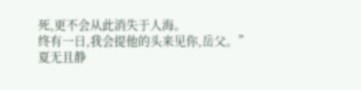死,更不会从此消失于人海。
终有一日,我会提他的头来见你,岳父。”
夏无且静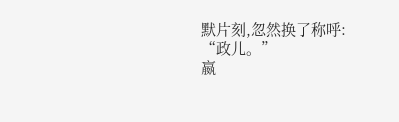默片刻,忽然换了称呼:
“政儿。”
嬴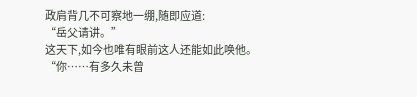政肩背几不可察地一绷,随即应道:
“岳父请讲。”
这天下,如今也唯有眼前这人还能如此唤他。
“你……有多久未曾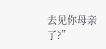去见你母亲了?”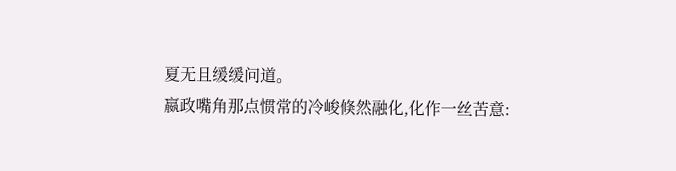夏无且缓缓问道。
嬴政嘴角那点惯常的冷峻倏然融化,化作一丝苦意: